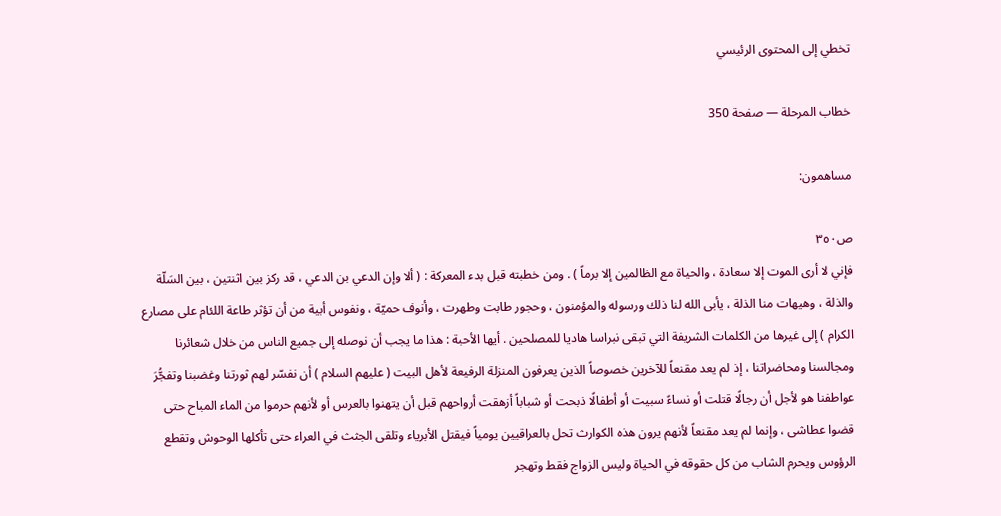تخطي إلى المحتوى الرئيسي

خطاب المرحلة — صفحة 350

مساهمون:

ص٣٥٠
فإني لا أرى الموت إلا سعادة ، والحياة مع الظالمين إلا برماً ) . ومن خطبته قبل بدء المعركة : ( ألا وإن الدعي بن الدعي ، قد ركز بين اثنتين ، بين السَلّة والذلة ، وهيهات منا الذلة ، يأبى الله لنا ذلك ورسوله والمؤمنون ، وحجور طابت وطهرت ، وأنوف حميّة ، ونفوس أبية من أن تؤثر طاعة اللئام على مصارع الكرام ) إلى غيرها من الكلمات الشريفة التي تبقى نبراسا هاديا للمصلحين . أيها الأحبة : هذا ما يجب أن نوصله إلى جميع الناس من خلال شعائرنا ومجالسنا ومحاضراتنا ، إذ لم يعد مقنعاً للآخرين خصوصاً الذين يعرفون المنزلة الرفيعة لأهل البيت ( عليهم السلام ) أن نفسّر لهم ثورتنا وغضبنا وتفجُّرَ عواطفنا هو لأجل أن رجالًا قتلت أو نساءً سبيت أو أطفالًا ذبحت أو شباباً أزهقت أرواحهم قبل أن يتهنوا بالعرس أو لأنهم حرموا من الماء المباح حتى قضوا عطاشى ، وإنما لم يعد مقنعاً لأنهم يرون هذه الكوارث تحل بالعراقيين يومياً فيقتل الأبرياء وتلقى الجثث في العراء حتى تأكلها الوحوش وتقطع الرؤوس ويحرم الشاب من كل حقوقه في الحياة وليس الزواج فقط وتهجر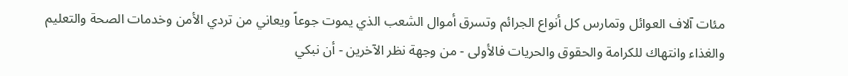مئات آلاف العوائل وتمارس كل أنواع الجرائم وتسرق أموال الشعب الذي يموت جوعاً ويعاني من تردي الأمن وخدمات الصحة والتعليم والغذاء وانتهاك للكرامة والحقوق والحريات فالأولى - من وجهة نظر الآخرين - أن نبكي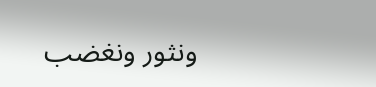ونثور ونغضب